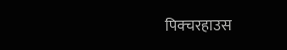पिक्चरहाउस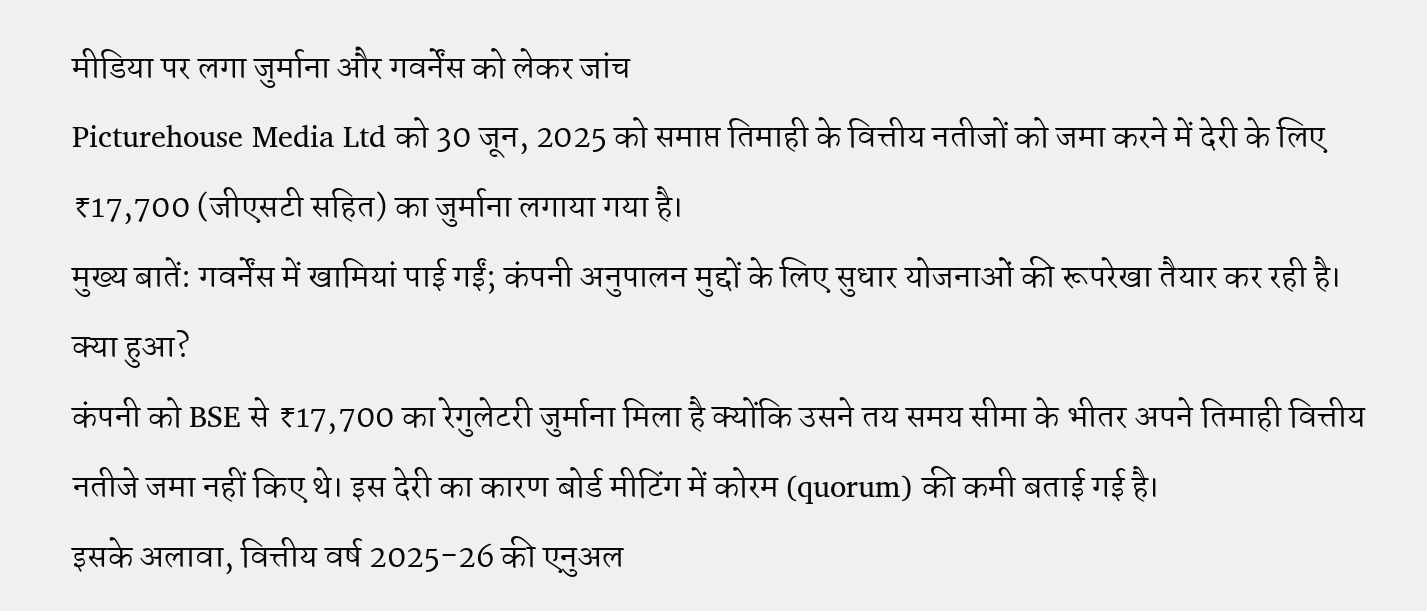मीडिया पर लगा जुर्माना और गवर्नेंस को लेकर जांच
Picturehouse Media Ltd को 30 जून, 2025 को समाप्त तिमाही के वित्तीय नतीजों को जमा करने में देरी के लिए ₹17,700 (जीएसटी सहित) का जुर्माना लगाया गया है।
मुख्य बातें: गवर्नेंस में खामियां पाई गईं; कंपनी अनुपालन मुद्दों के लिए सुधार योजनाओं की रूपरेखा तैयार कर रही है।
क्या हुआ?
कंपनी को BSE से ₹17,700 का रेगुलेटरी जुर्माना मिला है क्योंकि उसने तय समय सीमा के भीतर अपने तिमाही वित्तीय नतीजे जमा नहीं किए थे। इस देरी का कारण बोर्ड मीटिंग में कोरम (quorum) की कमी बताई गई है।
इसके अलावा, वित्तीय वर्ष 2025-26 की एनुअल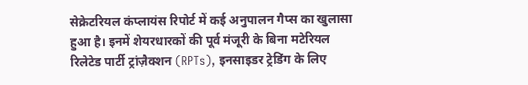सेक्रेटरियल कंप्लायंस रिपोर्ट में कई अनुपालन गैप्स का खुलासा हुआ है। इनमें शेयरधारकों की पूर्व मंजूरी के बिना मटेरियल रिलेटेड पार्टी ट्रांज़ैक्शन (RPTs), इनसाइडर ट्रेडिंग के लिए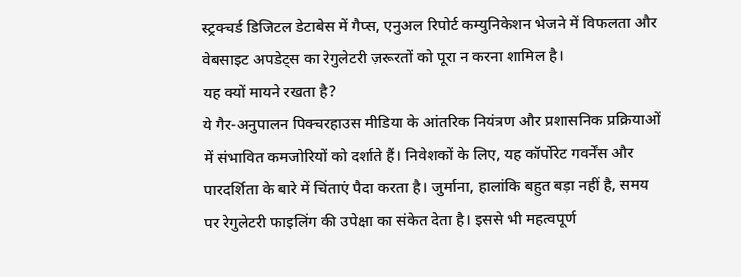स्ट्रक्चर्ड डिजिटल डेटाबेस में गैप्स, एनुअल रिपोर्ट कम्युनिकेशन भेजने में विफलता और वेबसाइट अपडेट्स का रेगुलेटरी ज़रूरतों को पूरा न करना शामिल है।
यह क्यों मायने रखता है?
ये गैर-अनुपालन पिक्चरहाउस मीडिया के आंतरिक नियंत्रण और प्रशासनिक प्रक्रियाओं में संभावित कमजोरियों को दर्शाते हैं। निवेशकों के लिए, यह कॉर्पोरेट गवर्नेंस और पारदर्शिता के बारे में चिंताएं पैदा करता है। जुर्माना, हालांकि बहुत बड़ा नहीं है, समय पर रेगुलेटरी फाइलिंग की उपेक्षा का संकेत देता है। इससे भी महत्वपूर्ण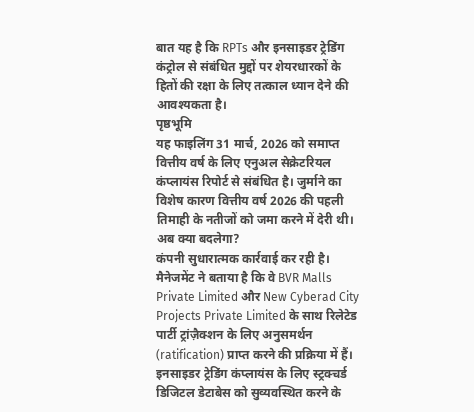बात यह है कि RPTs और इनसाइडर ट्रेडिंग कंट्रोल से संबंधित मुद्दों पर शेयरधारकों के हितों की रक्षा के लिए तत्काल ध्यान देने की आवश्यकता है।
पृष्ठभूमि
यह फाइलिंग 31 मार्च, 2026 को समाप्त वित्तीय वर्ष के लिए एनुअल सेक्रेटरियल कंप्लायंस रिपोर्ट से संबंधित है। जुर्माने का विशेष कारण वित्तीय वर्ष 2026 की पहली तिमाही के नतीजों को जमा करने में देरी थी।
अब क्या बदलेगा?
कंपनी सुधारात्मक कार्रवाई कर रही है। मैनेजमेंट ने बताया है कि वे BVR Malls Private Limited और New Cyberad City Projects Private Limited के साथ रिलेटेड पार्टी ट्रांज़ैक्शन के लिए अनुसमर्थन (ratification) प्राप्त करने की प्रक्रिया में हैं। इनसाइडर ट्रेडिंग कंप्लायंस के लिए स्ट्रक्चर्ड डिजिटल डेटाबेस को सुव्यवस्थित करने के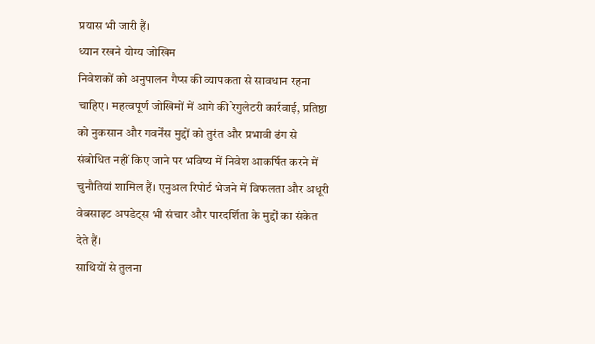प्रयास भी जारी हैं।
ध्यान रखने योग्य जोखिम
निवेशकों को अनुपालन गैप्स की व्यापकता से सावधान रहना चाहिए। महत्वपूर्ण जोखिमों में आगे की रेगुलेटरी कार्रवाई, प्रतिष्ठा को नुकसान और गवर्नेंस मुद्दों को तुरंत और प्रभावी ढंग से संबोधित नहीं किए जाने पर भविष्य में निवेश आकर्षित करने में चुनौतियां शामिल हैं। एनुअल रिपोर्ट भेजने में विफलता और अधूरी वेबसाइट अपडेट्स भी संचार और पारदर्शिता के मुद्दों का संकेत देते हैं।
साथियों से तुलना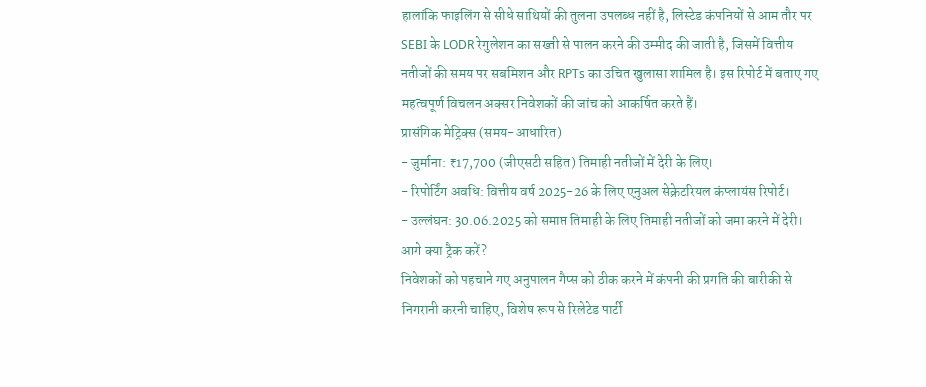हालांकि फाइलिंग से सीधे साथियों की तुलना उपलब्ध नहीं है, लिस्टेड कंपनियों से आम तौर पर SEBI के LODR रेगुलेशन का सख्ती से पालन करने की उम्मीद की जाती है, जिसमें वित्तीय नतीजों की समय पर सबमिशन और RPTs का उचित खुलासा शामिल है। इस रिपोर्ट में बताए गए महत्वपूर्ण विचलन अक्सर निवेशकों की जांच को आकर्षित करते हैं।
प्रासंगिक मेट्रिक्स (समय-आधारित)
- जुर्माना: ₹17,700 (जीएसटी सहित) तिमाही नतीजों में देरी के लिए।
- रिपोर्टिंग अवधि: वित्तीय वर्ष 2025-26 के लिए एनुअल सेक्रेटरियल कंप्लायंस रिपोर्ट।
- उल्लंघन: 30.06.2025 को समाप्त तिमाही के लिए तिमाही नतीजों को जमा करने में देरी।
आगे क्या ट्रैक करें?
निवेशकों को पहचाने गए अनुपालन गैप्स को ठीक करने में कंपनी की प्रगति की बारीकी से निगरानी करनी चाहिए, विशेष रूप से रिलेटेड पार्टी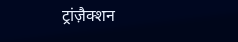ट्रांज़ैक्शन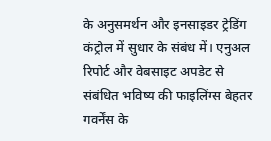के अनुसमर्थन और इनसाइडर ट्रेडिंग कंट्रोल में सुधार के संबंध में। एनुअल रिपोर्ट और वेबसाइट अपडेट से संबंधित भविष्य की फाइलिंग्स बेहतर गवर्नेंस के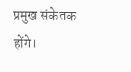प्रमुख संकेतक होंगे।